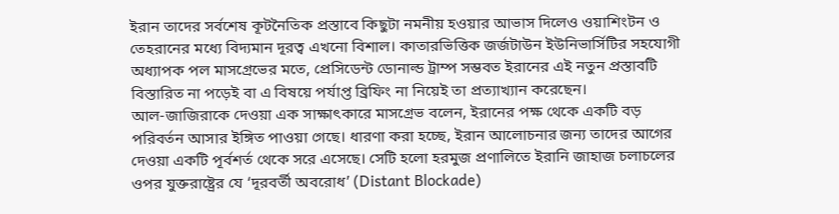ইরান তাদের সর্বশেষ কূটনৈতিক প্রস্তাবে কিছুটা নমনীয় হওয়ার আভাস দিলেও ওয়াশিংটন ও তেহরানের মধ্যে বিদ্যমান দূরত্ব এখনো বিশাল। কাতারভিত্তিক জর্জটাউন ইউনিভার্সিটির সহযোগী অধ্যাপক পল মাসগ্রেভের মতে, প্রেসিডেন্ট ডোনাল্ড ট্রাম্প সম্ভবত ইরানের এই নতুন প্রস্তাবটি বিস্তারিত না পড়েই বা এ বিষয়ে পর্যাপ্ত ব্রিফিং না নিয়েই তা প্রত্যাখ্যান করেছেন।
আল-জাজিরাকে দেওয়া এক সাক্ষাৎকারে মাসগ্রেভ বলেন, ইরানের পক্ষ থেকে একটি বড় পরিবর্তন আসার ইঙ্গিত পাওয়া গেছে। ধারণা করা হচ্ছে, ইরান আলোচনার জন্য তাদের আগের দেওয়া একটি পূর্বশর্ত থেকে সরে এসেছে। সেটি হলো হরমুজ প্রণালিতে ইরানি জাহাজ চলাচলের ওপর যুক্তরাষ্ট্রের যে ‘দূরবর্তী অবরোধ’ (Distant Blockade)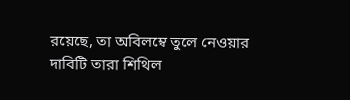রয়েছে, তা অবিলম্বে তুলে নেওয়ার দাবিটি তারা শিথিল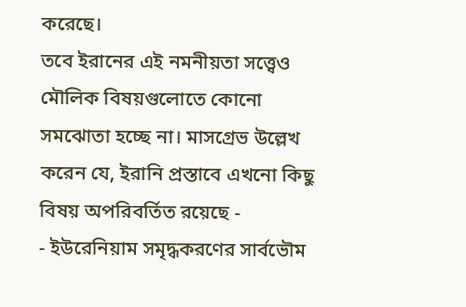করেছে।
তবে ইরানের এই নমনীয়তা সত্ত্বেও মৌলিক বিষয়গুলোতে কোনো সমঝোতা হচ্ছে না। মাসগ্রেভ উল্লেখ করেন যে, ইরানি প্রস্তাবে এখনো কিছু বিষয় অপরিবর্তিত রয়েছে -
- ইউরেনিয়াম সমৃদ্ধকরণের সার্বভৌম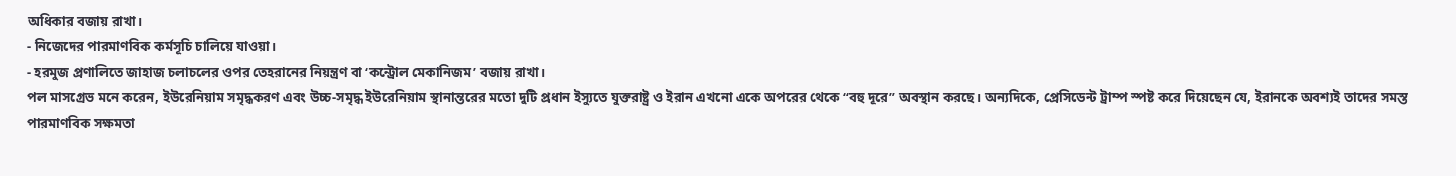অধিকার বজায় রাখা।
- নিজেদের পারমাণবিক কর্মসূচি চালিয়ে যাওয়া।
- হরমুজ প্রণালিতে জাহাজ চলাচলের ওপর তেহরানের নিয়ন্ত্রণ বা ‘কন্ট্রোল মেকানিজম’ বজায় রাখা।
পল মাসগ্রেভ মনে করেন, ইউরেনিয়াম সমৃদ্ধকরণ এবং উচ্চ-সমৃদ্ধ ইউরেনিয়াম স্থানান্তরের মতো দুটি প্রধান ইস্যুতে যুক্তরাষ্ট্র ও ইরান এখনো একে অপরের থেকে “বহু দূরে” অবস্থান করছে। অন্যদিকে, প্রেসিডেন্ট ট্রাম্প স্পষ্ট করে দিয়েছেন যে, ইরানকে অবশ্যই তাদের সমস্ত পারমাণবিক সক্ষমতা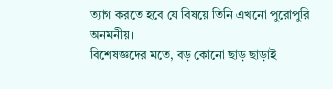ত্যাগ করতে হবে যে বিষয়ে তিনি এখনো পুরোপুরি অনমনীয়।
বিশেষজ্ঞদের মতে, বড় কোনো ছাড় ছাড়াই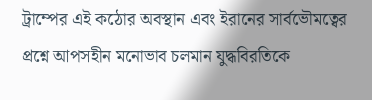ট্রাম্পের এই কঠোর অবস্থান এবং ইরানের সার্বভৌমত্বের প্রশ্নে আপসহীন মনোভাব চলমান যুদ্ধবিরতিকে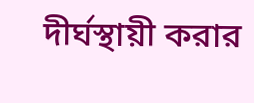দীর্ঘস্থায়ী করার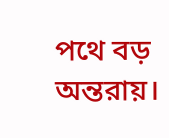পথে বড় অন্তরায়।